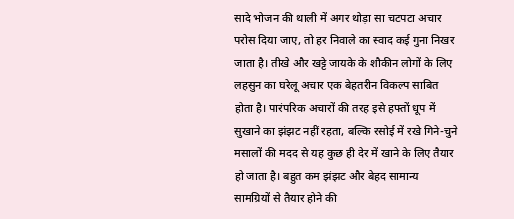सादे भोजन की थाली में अगर थोड़ा सा चटपटा अचार परोस दिया जाए, तो हर निवाले का स्वाद कई गुना निखर जाता है। तीखे और खट्टे जायके के शौकीन लोगों के लिए लहसुन का घरेलू अचार एक बेहतरीन विकल्प साबित होता है। पारंपरिक अचारों की तरह इसे हफ्तों धूप में सुखाने का झंझट नहीं रहता, बल्कि रसोई में रखे गिने-चुने मसालों की मदद से यह कुछ ही देर में खाने के लिए तैयार हो जाता है। बहुत कम झंझट और बेहद सामान्य सामग्रियों से तैयार होने की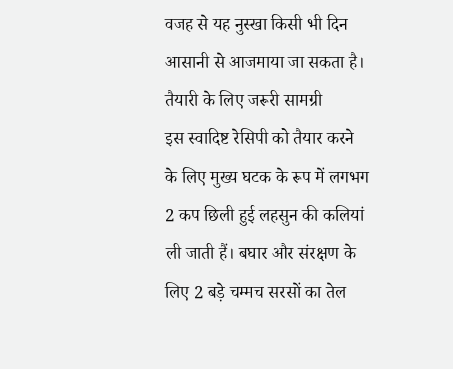वजह से यह नुस्खा किसी भी दिन आसानी से आजमाया जा सकता है।
तैयारी के लिए जरूरी सामग्री
इस स्वादिष्ट रेसिपी को तैयार करने के लिए मुख्य घटक के रूप में लगभग 2 कप छिली हुई लहसुन की कलियां ली जाती हैं। बघार और संरक्षण के लिए 2 बड़े चम्मच सरसों का तेल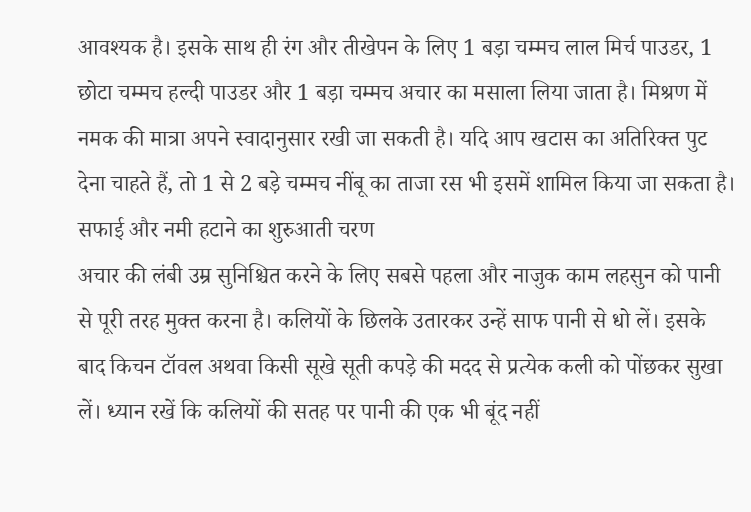आवश्यक है। इसके साथ ही रंग और तीखेपन के लिए 1 बड़ा चम्मच लाल मिर्च पाउडर, 1 छोटा चम्मच हल्दी पाउडर और 1 बड़ा चम्मच अचार का मसाला लिया जाता है। मिश्रण में नमक की मात्रा अपने स्वादानुसार रखी जा सकती है। यदि आप खटास का अतिरिक्त पुट देना चाहते हैं, तो 1 से 2 बड़े चम्मच नींबू का ताजा रस भी इसमें शामिल किया जा सकता है।
सफाई और नमी हटाने का शुरुआती चरण
अचार की लंबी उम्र सुनिश्चित करने के लिए सबसे पहला और नाजुक काम लहसुन को पानी से पूरी तरह मुक्त करना है। कलियों के छिलके उतारकर उन्हें साफ पानी से धो लें। इसके बाद किचन टॉवल अथवा किसी सूखे सूती कपड़े की मदद से प्रत्येक कली को पोंछकर सुखा लें। ध्यान रखें कि कलियों की सतह पर पानी की एक भी बूंद नहीं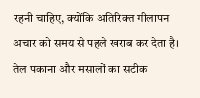रहनी चाहिए, क्योंकि अतिरिक्त गीलापन अचार को समय से पहले खराब कर देता है।
तेल पकाना और मसालों का सटीक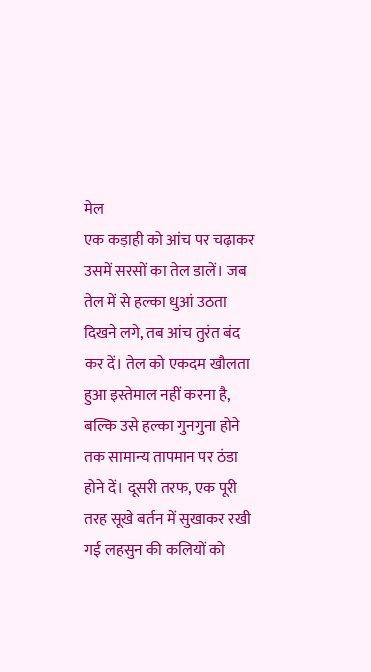मेल
एक कड़ाही को आंच पर चढ़ाकर उसमें सरसों का तेल डालें। जब तेल में से हल्का धुआं उठता दिखने लगे, तब आंच तुरंत बंद कर दें। तेल को एकदम खौलता हुआ इस्तेमाल नहीं करना है, बल्कि उसे हल्का गुनगुना होने तक सामान्य तापमान पर ठंडा होने दें। दूसरी तरफ, एक पूरी तरह सूखे बर्तन में सुखाकर रखी गई लहसुन की कलियों को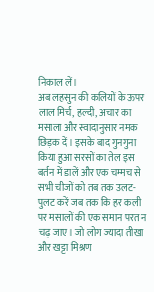निकाल लें।
अब लहसुन की कलियों के ऊपर लाल मिर्च, हल्दी, अचार का मसाला और स्वादानुसार नमक छिड़क दें। इसके बाद गुनगुना किया हुआ सरसों का तेल इस बर्तन में डालें और एक चम्मच से सभी चीजों को तब तक उलट-पुलट करें जब तक कि हर कली पर मसालों की एक समान परत न चढ़ जाए। जो लोग ज्यादा तीखा और खट्टा मिश्रण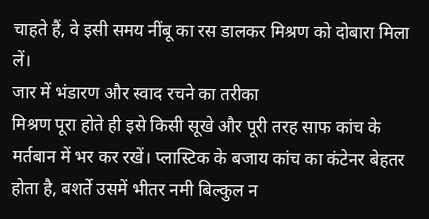चाहते हैं, वे इसी समय नींबू का रस डालकर मिश्रण को दोबारा मिला लें।
जार में भंडारण और स्वाद रचने का तरीका
मिश्रण पूरा होते ही इसे किसी सूखे और पूरी तरह साफ कांच के मर्तबान में भर कर रखें। प्लास्टिक के बजाय कांच का कंटेनर बेहतर होता है, बशर्ते उसमें भीतर नमी बिल्कुल न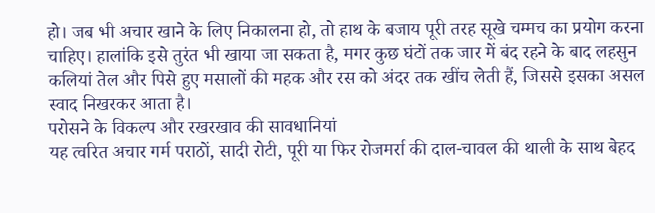हो। जब भी अचार खाने के लिए निकालना हो, तो हाथ के बजाय पूरी तरह सूखे चम्मच का प्रयोग करना चाहिए। हालांकि इसे तुरंत भी खाया जा सकता है, मगर कुछ घंटों तक जार में बंद रहने के बाद लहसुन कलियां तेल और पिसे हुए मसालों की महक और रस को अंदर तक खींच लेती हैं, जिससे इसका असल स्वाद निखरकर आता है।
परोसने के विकल्प और रखरखाव की सावधानियां
यह त्वरित अचार गर्म पराठों, सादी रोटी, पूरी या फिर रोजमर्रा की दाल-चावल की थाली के साथ बेहद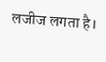लजीज लगता है।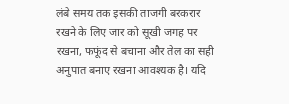लंबे समय तक इसकी ताजगी बरकरार रखने के लिए जार को सूखी जगह पर रखना, फफूंद से बचाना और तेल का सही अनुपात बनाए रखना आवश्यक है। यदि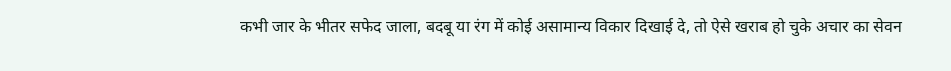कभी जार के भीतर सफेद जाला, बदबू या रंग में कोई असामान्य विकार दिखाई दे, तो ऐसे खराब हो चुके अचार का सेवन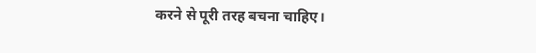करने से पूरी तरह बचना चाहिए।